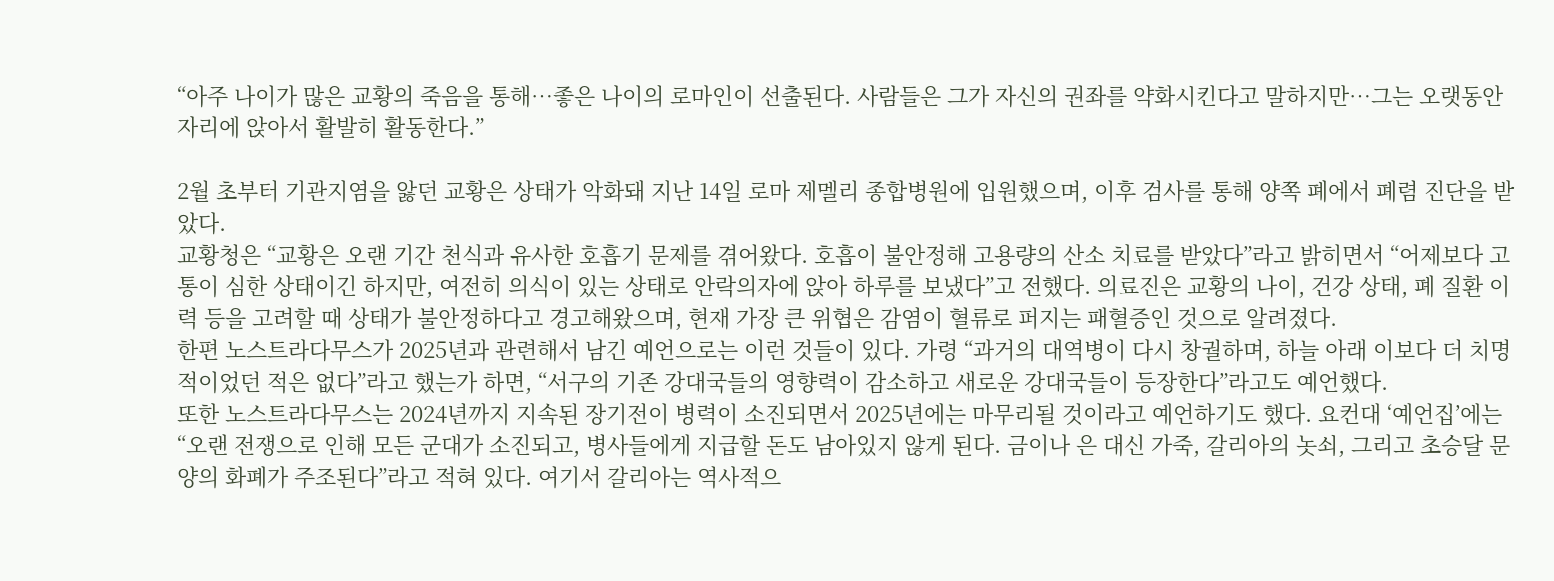“아주 나이가 많은 교황의 죽음을 통해…좋은 나이의 로마인이 선출된다. 사람들은 그가 자신의 권좌를 약화시킨다고 말하지만…그는 오랫동안 자리에 앉아서 활발히 활동한다.”

2월 초부터 기관지염을 앓던 교황은 상태가 악화돼 지난 14일 로마 제멜리 종합병원에 입원했으며, 이후 검사를 통해 양쪽 폐에서 폐렴 진단을 받았다.
교황청은 “교황은 오랜 기간 천식과 유사한 호흡기 문제를 겪어왔다. 호흡이 불안정해 고용량의 산소 치료를 받았다”라고 밝히면서 “어제보다 고통이 심한 상태이긴 하지만, 여전히 의식이 있는 상태로 안락의자에 앉아 하루를 보냈다”고 전했다. 의료진은 교황의 나이, 건강 상태, 폐 질환 이력 등을 고려할 때 상태가 불안정하다고 경고해왔으며, 현재 가장 큰 위협은 감염이 혈류로 퍼지는 패혈증인 것으로 알려졌다.
한편 노스트라다무스가 2025년과 관련해서 남긴 예언으로는 이런 것들이 있다. 가령 “과거의 대역병이 다시 창궐하며, 하늘 아래 이보다 더 치명적이었던 적은 없다”라고 했는가 하면, “서구의 기존 강대국들의 영향력이 감소하고 새로운 강대국들이 등장한다”라고도 예언했다.
또한 노스트라다무스는 2024년까지 지속된 장기전이 병력이 소진되면서 2025년에는 마무리될 것이라고 예언하기도 했다. 요컨대 ‘예언집’에는 “오랜 전쟁으로 인해 모든 군대가 소진되고, 병사들에게 지급할 돈도 남아있지 않게 된다. 금이나 은 대신 가죽, 갈리아의 놋쇠, 그리고 초승달 문양의 화폐가 주조된다”라고 적혀 있다. 여기서 갈리아는 역사적으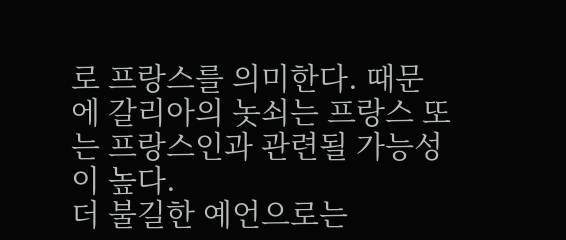로 프랑스를 의미한다. 때문에 갈리아의 놋쇠는 프랑스 또는 프랑스인과 관련될 가능성이 높다.
더 불길한 예언으로는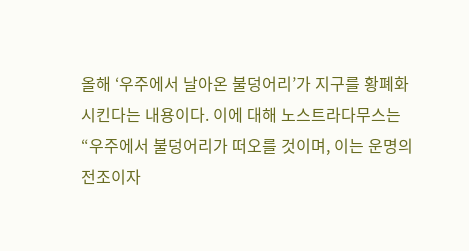올해 ‘우주에서 날아온 불덩어리’가 지구를 황폐화시킨다는 내용이다. 이에 대해 노스트라다무스는 “우주에서 불덩어리가 떠오를 것이며, 이는 운명의 전조이자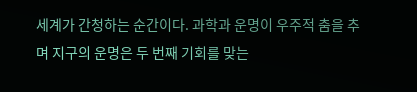세계가 간청하는 순간이다. 과학과 운명이 우주적 춤을 추며 지구의 운명은 두 번째 기회를 맞는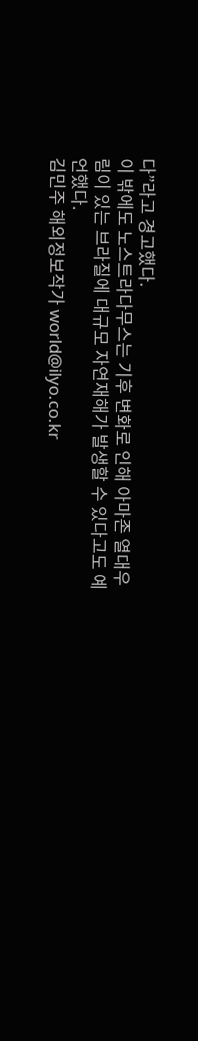다”라고 경고했다.
이 밖에도 노스트라다무스는 기후 변화로 인해 아마존 열대우림이 있는 브라질에 대규모 자연재해가 발생할 수 있다고도 예언했다.
김민주 해외정보작가 world@ilyo.co.kr